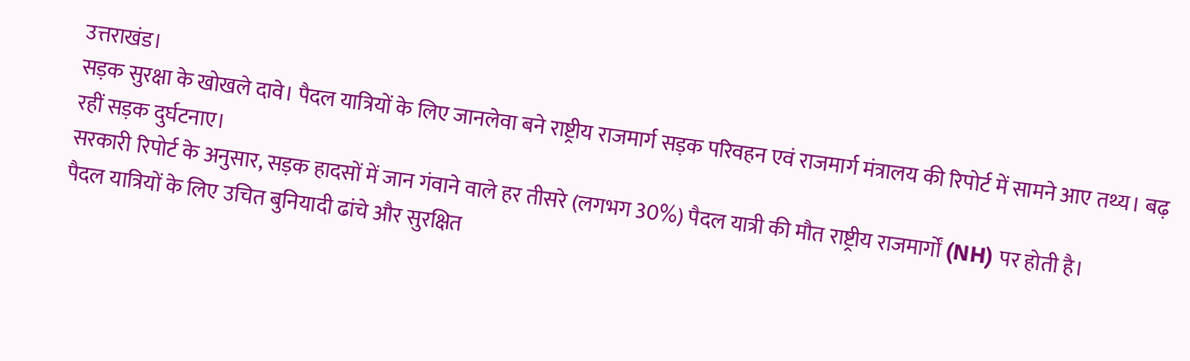उत्तराखंड।
सड़क सुरक्षा के खोखले दावे। पैदल यात्रियों के लिए जानलेवा बने राष्ट्रीय राजमार्ग सड़क परिवहन एवं राजमार्ग मंत्रालय की रिपोर्ट में सामने आए तथ्य। बढ़ रहीं सड़क दुर्घटनाए।
सरकारी रिपोर्ट के अनुसार, सड़क हादसों में जान गंवाने वाले हर तीसरे (लगभग 30%) पैदल यात्री की मौत राष्ट्रीय राजमार्गों (NH) पर होती है।
पैदल यात्रियों के लिए उचित बुनियादी ढांचे और सुरक्षित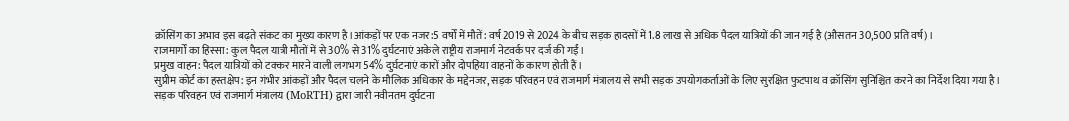क्रॉसिंग का अभाव इस बढ़ते संकट का मुख्य कारण है।आंकड़ों पर एक नजर:5 वर्षों में मौतें: वर्ष 2019 से 2024 के बीच सड़क हादसों में 1.8 लाख से अधिक पैदल यात्रियों की जान गई है (औसतन 30,500 प्रति वर्ष)।
राजमार्गों का हिस्सा: कुल पैदल यात्री मौतों में से 30% से 31% दुर्घटनाएं अकेले राष्ट्रीय राजमार्ग नेटवर्क पर दर्ज की गईं।
प्रमुख वाहन: पैदल यात्रियों को टक्कर मारने वाली लगभग 54% दुर्घटनाएं कारों और दोपहिया वाहनों के कारण होती हैं।
सुप्रीम कोर्ट का हस्तक्षेप: इन गंभीर आंकड़ों और पैदल चलने के मौलिक अधिकार के मद्देनजर, सड़क परिवहन एवं राजमार्ग मंत्रालय से सभी सड़क उपयोगकर्ताओं के लिए सुरक्षित फुटपाथ व क्रॉसिंग सुनिश्चित करने का निर्देश दिया गया है।
सड़क परिवहन एवं राजमार्ग मंत्रालय (MoRTH) द्वारा जारी नवीनतम दुर्घटना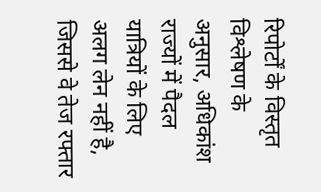रिपोर्टों के विस्तृत विश्लेषण के अनुसार, अधिकांश राज्यों में पैदल यात्रियों के लिए अलग लेन नहीं है, जिससे वे तेज रफ्तार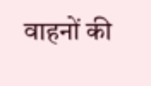वाहनों की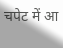चपेट में आ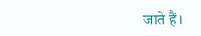जाते हैं।